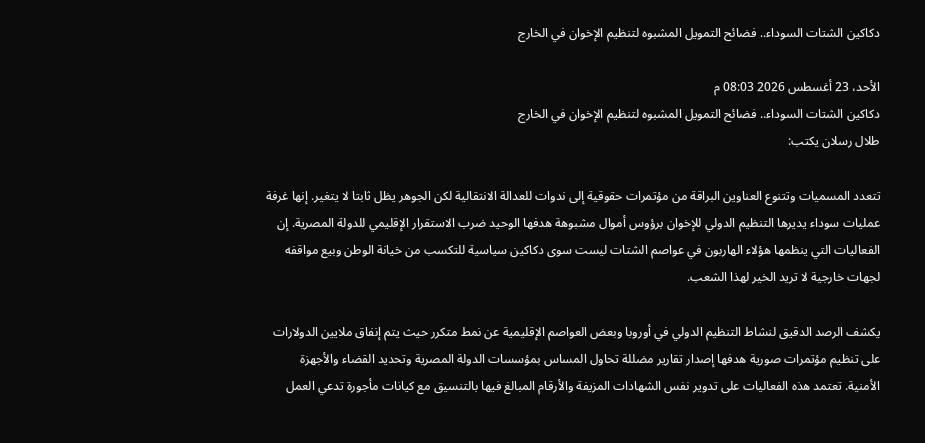دكاكين الشتات السوداء.. فضائح التمويل المشبوه لتنظيم الإخوان في الخارج

الأحد، 23 أغسطس 2026 08:03 م
دكاكين الشتات السوداء.. فضائح التمويل المشبوه لتنظيم الإخوان في الخارج
طلال رسلان يكتب:

تتعدد المسميات وتتنوع العناوين البراقة من مؤتمرات حقوقية إلى ندوات للعدالة الانتقالية لكن الجوهر يظل ثابتا لا يتغير. إنها غرفة عمليات سوداء يديرها التنظيم الدولي للإخوان برؤوس أموال مشبوهة هدفها الوحيد ضرب الاستقرار الإقليمي للدولة المصرية. إن الفعاليات التي ينظمها هؤلاء الهاربون في عواصم الشتات ليست سوى دكاكين سياسية للتكسب من خيانة الوطن وبيع مواقفه لجهات خارجية لا تريد الخير لهذا الشعب.

يكشف الرصد الدقيق لنشاط التنظيم الدولي في أوروبا وبعض العواصم الإقليمية عن نمط متكرر حيث يتم إنفاق ملايين الدولارات على تنظيم مؤتمرات صورية هدفها إصدار تقارير مضللة تحاول المساس بمؤسسات الدولة المصرية وتحديد القضاء والأجهزة الأمنية. تعتمد هذه الفعاليات على تدوير نفس الشهادات المزيفة والأرقام المبالغ فيها بالتنسيق مع كيانات مأجورة تدعي العمل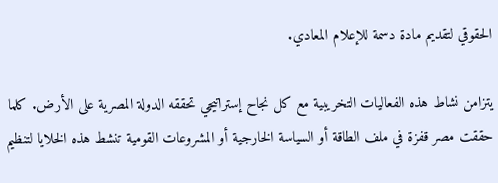الحقوقي لتقديم مادة دسمة للإعلام المعادي.

يتزامن نشاط هذه الفعاليات التخريبية مع كل نجاح إستراتيجي تحققه الدولة المصرية على الأرض. كلما حققت مصر قفزة في ملف الطاقة أو السياسة الخارجية أو المشروعات القومية تنشط هذه الخلايا لتنظيم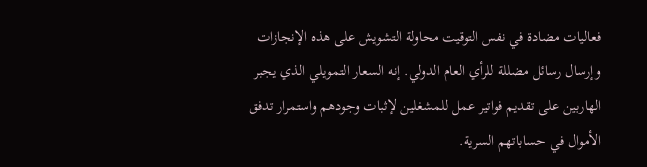فعاليات مضادة في نفس التوقيت محاولة التشويش على هذه الإنجازات وإرسال رسائل مضللة للرأي العام الدولي. إنه السعار التمويلي الذي يجبر الهاربين على تقديم فواتير عمل للمشغلين لإثبات وجودهم واستمرار تدفق الأموال في حساباتهم السرية.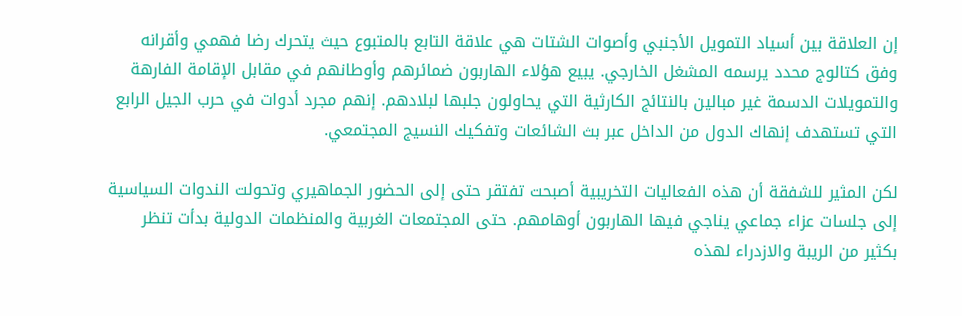إن العلاقة بين أسياد التمويل الأجنبي وأصوات الشتات هي علاقة التابع بالمتبوع حيث يتحرك رضا فهمي وأقرانه وفق كتالوج محدد يرسمه المشغل الخارجي. يبيع هؤلاء الهاربون ضمائرهم وأوطانهم في مقابل الإقامة الفارهة والتمويلات الدسمة غير مبالين بالنتائج الكارثية التي يحاولون جلبها لبلادهم. إنهم مجرد أدوات في حرب الجيل الرابع التي تستهدف إنهاك الدول من الداخل عبر بث الشائعات وتفكيك النسيج المجتمعي.

لكن المثير للشفقة أن هذه الفعاليات التخريبية أصبحت تفتقر حتى إلى الحضور الجماهيري وتحولت الندوات السياسية إلى جلسات عزاء جماعي يناجي فيها الهاربون أوهامهم. حتى المجتمعات الغربية والمنظمات الدولية بدأت تنظر بكثير من الريبة والازدراء لهذه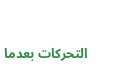التحركات بعدما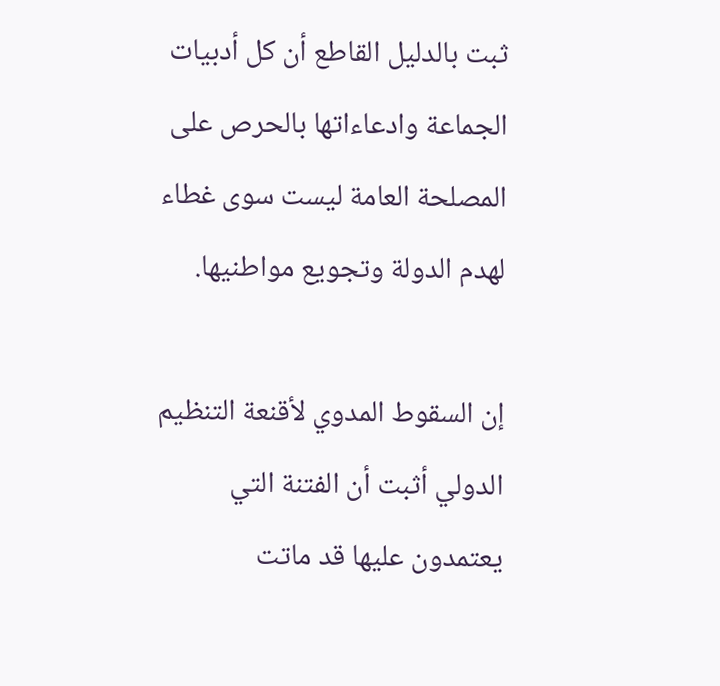ثبت بالدليل القاطع أن كل أدبيات الجماعة وادعاءاتها بالحرص على المصلحة العامة ليست سوى غطاء لهدم الدولة وتجويع مواطنيها.

إن السقوط المدوي لأقنعة التنظيم الدولي أثبت أن الفتنة التي يعتمدون عليها قد ماتت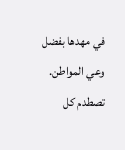في مهدها بفضل وعي المواطن. تصطدم كل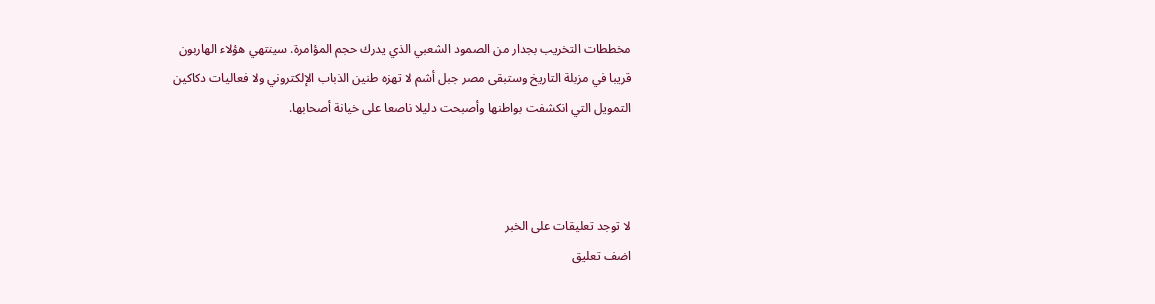مخططات التخريب بجدار من الصمود الشعبي الذي يدرك حجم المؤامرة. سينتهي هؤلاء الهاربون قريبا في مزبلة التاريخ وستبقى مصر جبل أشم لا تهزه طنين الذباب الإلكتروني ولا فعاليات دكاكين التمويل التي انكشفت بواطنها وأصبحت دليلا ناصعا على خيانة أصحابها.



لا توجد تعليقات على الخبر
اضف تعليق